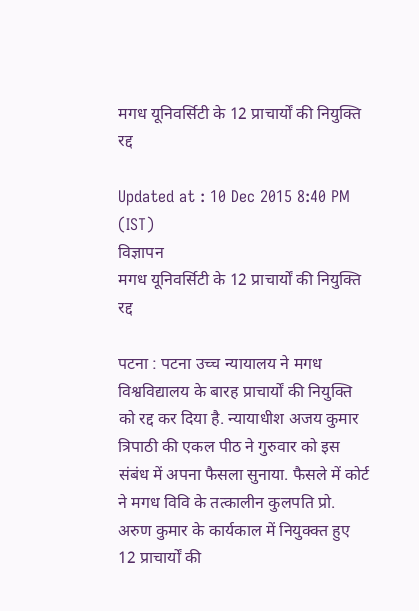मगध यूनिवर्सिटी के 12 प्राचार्यों की नियुक्ति रद्द

Updated at : 10 Dec 2015 8:40 PM (IST)
विज्ञापन
मगध यूनिवर्सिटी के 12 प्राचार्यों की नियुक्ति रद्द

पटना : पटना उच्च न्यायालय ने मगध विश्वविद्यालय के बारह प्राचार्यों की नियुक्ति को रद्द कर दिया है. न्यायाधीश अजय कुमार त्रिपाठी की एकल पीठ ने गुरुवार को इस संबंध में अपना फैसला सुनाया. फैसले में कोर्ट ने मगध विवि के तत्कालीन कुलपति प्रो. अरुण कुमार के कार्यकाल में नियुक्क्त हुए 12 प्राचार्यों की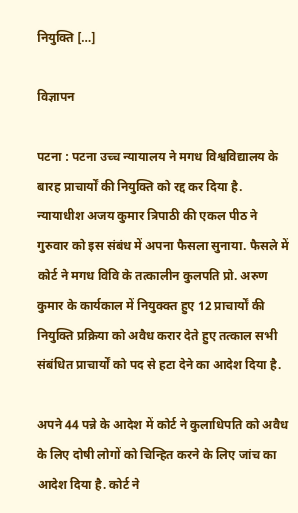नियुक्ति […]

विज्ञापन

पटना : पटना उच्च न्यायालय ने मगध विश्वविद्यालय के बारह प्राचार्यों की नियुक्ति को रद्द कर दिया है. न्यायाधीश अजय कुमार त्रिपाठी की एकल पीठ ने गुरुवार को इस संबंध में अपना फैसला सुनाया. फैसले में कोर्ट ने मगध विवि के तत्कालीन कुलपति प्रो. अरुण कुमार के कार्यकाल में नियुक्क्त हुए 12 प्राचार्यों की नियुक्ति प्रक्रिया को अवैध करार देते हुए तत्काल सभी संबंधित प्राचार्यों को पद से हटा देने का आदेश दिया है.

अपने 44 पन्ने के आदेश में कोर्ट ने कुलाधिपति को अवैध के लिए दोषी लोगों को चिन्हित करने के लिए जांच का आदेश दिया है. कोर्ट ने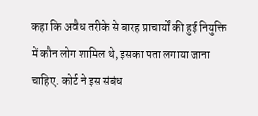कहा कि अवैध तरीके से बारह प्राचार्यों की हुई नियुक्ति में कौन लोग शामिल थे, इसका पता लगाया जाना चाहिए. कोर्ट ने इस संबंध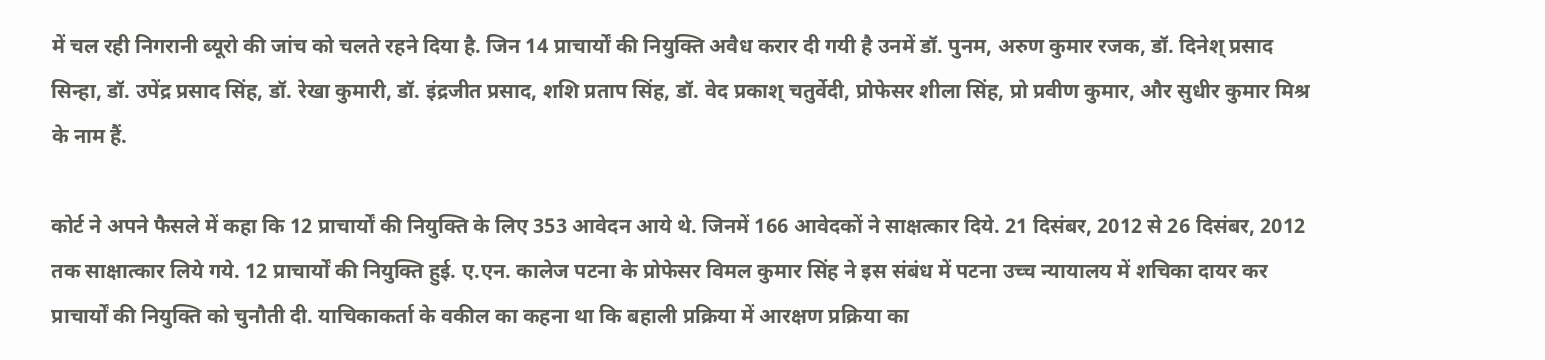में चल रही निगरानी ब्यूरो की जांच को चलते रहने दिया है. जिन 14 प्राचार्यों की नियुक्ति अवैध करार दी गयी है उनमें डॉ. पुनम, अरुण कुमार रजक, डॉ. दिनेश् प्रसाद सिन्हा, डॉ. उपेंद्र प्रसाद सिंह, डॉ. रेखा कुमारी, डॉ. इंद्रजीत प्रसाद, शशि प्रताप सिंह, डॉ. वेद प्रकाश् चतुर्वेदी, प्रोफेसर शीला सिंह, प्रो प्रवीण कुमार, और सुधीर कुमार मिश्र के नाम हैं.

कोर्ट ने अपने फैसले में कहा कि 12 प्राचार्यों की नियुक्ति के लिए 353 आवेदन आये थे. जिनमें 166 आवेदकों ने साक्षत्कार दिये. 21 दिसंबर, 2012 से 26 दिसंबर, 2012 तक साक्षात्कार लिये गये. 12 प्राचार्यों की नियुक्ति हुई. ए.एन. कालेज पटना के प्रोफेसर विमल कुमार सिंह ने इस संबंध में पटना उच्च न्यायालय में शचिका दायर कर प्राचार्यों की नियुक्ति को चुनौती दी. याचिकाकर्ता के वकील का कहना था कि बहाली प्रक्रिया में आरक्षण प्रक्रिया का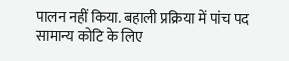पालन नहीं किया. बहाली प्रक्रिया में पांच पद सामान्य कोटि के लिए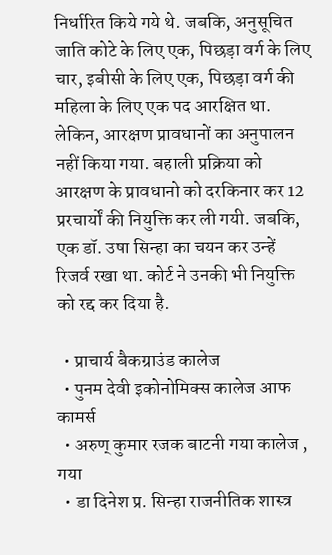निर्धारित किये गये थे. जबकि, अनुसूचित जाति कोटे के लिए एक, पिछड़ा वर्ग के लिए चार, इबीसी के लिए एक, पिछड़ा वर्ग की महिला के लिए एक पद आरक्षित था. लेकिन, आरक्षण प्रावधानों का अनुपालन नहीं किया गया. बहाली प्रक्रिया को आरक्षण के प्रावधानो को दरकिनार कर 12 प्ररचार्यों की नियुक्ति कर ली गयी. जबकि, एक डॉ. उषा सिन्हा का चयन कर उन्हें रिजर्व रखा था. कोर्ट ने उनकी भी नियुक्ति को रद्द कर दिया है.

  • प्राचार्य बैकग्राउंड कालेज
  • पुनम देवी इकोनोमिक्स कालेज आफ कामर्स
  • अरुण् कुमार रजक बाटनी गया कालेज , गया
  • डा दिनेश प्र. सिन्हा राजनीतिक शास्त्र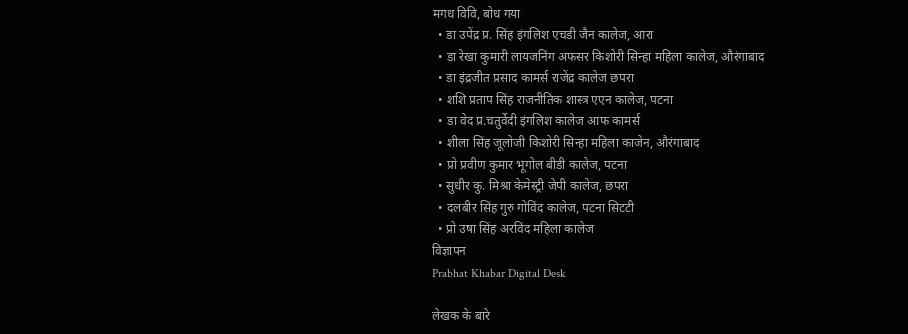मगध विवि, बोध गया
  • डा उपेंद्र प्र. सिंह इंगलिश एचडी जैन कालेज, आरा
  • डा रेखा कुमारी लायजनिंग अफसर किशोरी सिन्हा महिला कालेज, औरंगाबाद
  • डा इंद्रजीत प्रसाद कामर्स राजेंद्र कालेज छपरा
  • शशि प्रताप सिंह राजनीतिक शास्त्र एएन कालेज, पटना
  • डा वेद प्र.चतुर्वेदी इंगलिश कालेज आफ कामर्स
  • शीला सिंह जूलोजी किशोरी सिन्हा महिला काजेन, औरंगाबाद
  • प्रो प्रवीण कुमार भूगोल बीडी कालेज, पटना
  • सुधीर कु. मिश्रा केमेस्ट्री जेपी कालेज, छपरा
  • दलबीर सिंह गुरु गोविंद कालेज, पटना सिटटी
  • प्रो उषा सिंह अरविंद महिला कालेज
विज्ञापन
Prabhat Khabar Digital Desk

लेखक के बारे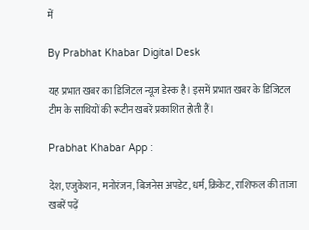में

By Prabhat Khabar Digital Desk

यह प्रभात खबर का डिजिटल न्यूज डेस्क है। इसमें प्रभात खबर के डिजिटल टीम के साथियों की रूटीन खबरें प्रकाशित होती हैं।

Prabhat Khabar App :

देश, एजुकेशन, मनोरंजन, बिजनेस अपडेट, धर्म, क्रिकेट, राशिफल की ताजा खबरें पढ़ें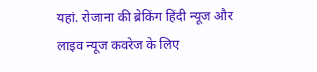यहां. रोजाना की ब्रेकिंग हिंदी न्यूज और लाइव न्यूज कवरेज के लिए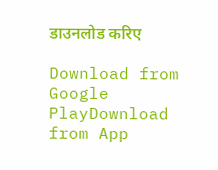डाउनलोड करिए

Download from Google PlayDownload from App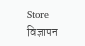Store
विज्ञापन